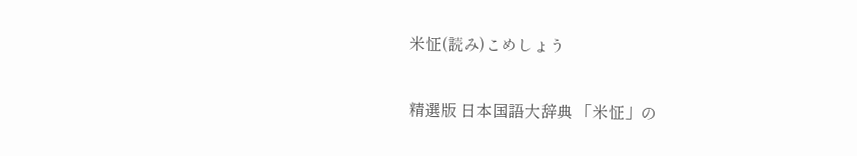米怔(読み)こめしょう

精選版 日本国語大辞典 「米怔」の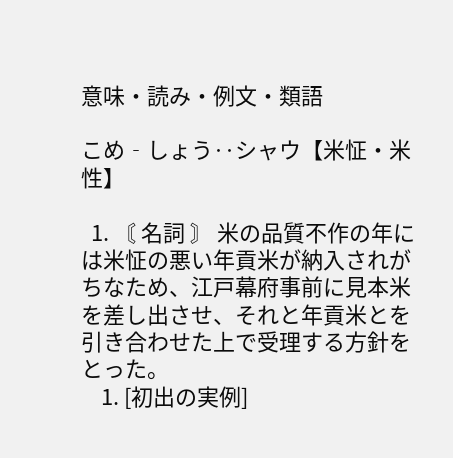意味・読み・例文・類語

こめ‐しょう‥シャウ【米怔・米性】

  1. 〘 名詞 〙 米の品質不作の年には米怔の悪い年貢米が納入されがちなため、江戸幕府事前に見本米を差し出させ、それと年貢米とを引き合わせた上で受理する方針をとった。
    1. [初出の実例]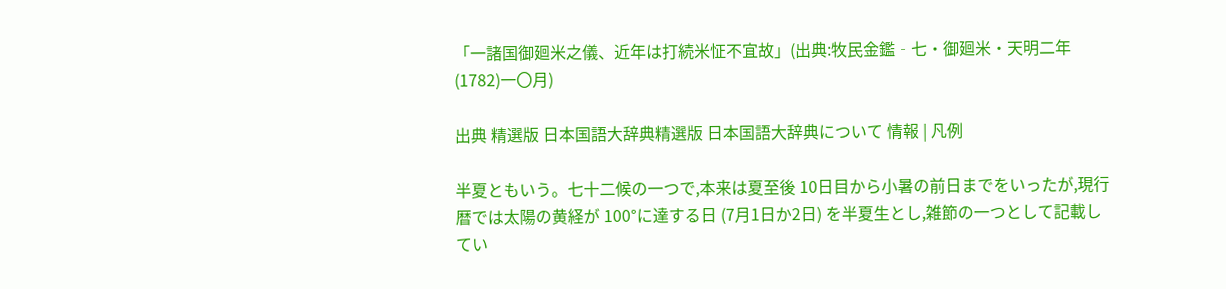「一諸国御廻米之儀、近年は打続米怔不宜故」(出典:牧民金鑑‐七・御廻米・天明二年(1782)一〇月)

出典 精選版 日本国語大辞典精選版 日本国語大辞典について 情報 | 凡例

半夏ともいう。七十二候の一つで,本来は夏至後 10日目から小暑の前日までをいったが,現行暦では太陽の黄経が 100°に達する日 (7月1日か2日) を半夏生とし,雑節の一つとして記載してい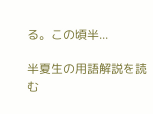る。この頃半...

半夏生の用語解説を読む